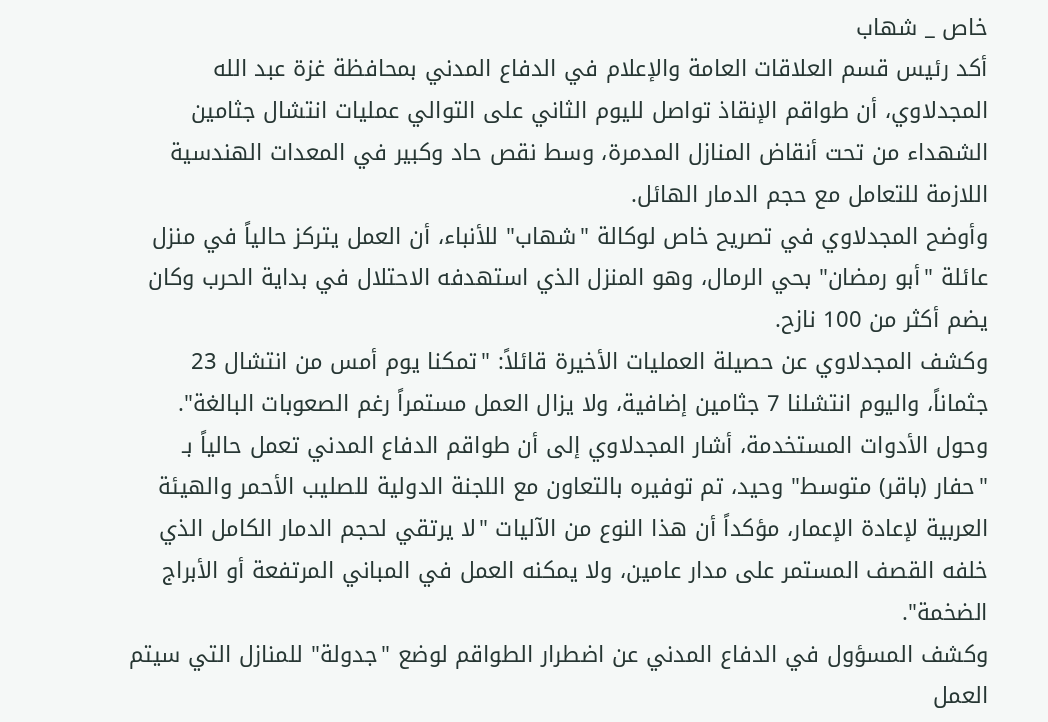خاص _ شهاب
أكد رئيس قسم العلاقات العامة والإعلام في الدفاع المدني بمحافظة غزة عبد الله المجدلاوي، أن طواقم الإنقاذ تواصل لليوم الثاني على التوالي عمليات انتشال جثامين الشهداء من تحت أنقاض المنازل المدمرة، وسط نقص حاد وكبير في المعدات الهندسية اللازمة للتعامل مع حجم الدمار الهائل.
وأوضح المجدلاوي في تصريح خاص لوكالة "شهاب" للأنباء، أن العمل يتركز حالياً في منزل عائلة "أبو رمضان" بحي الرمال، وهو المنزل الذي استهدفه الاحتلال في بداية الحرب وكان يضم أكثر من 100 نازح.
وكشف المجدلاوي عن حصيلة العمليات الأخيرة قائلاً: "تمكنا يوم أمس من انتشال 23 جثماناً، واليوم انتشلنا 7 جثامين إضافية، ولا يزال العمل مستمراً رغم الصعوبات البالغة".
وحول الأدوات المستخدمة، أشار المجدلاوي إلى أن طواقم الدفاع المدني تعمل حالياً بـ "حفار (باقر) متوسط" وحيد، تم توفيره بالتعاون مع اللجنة الدولية للصليب الأحمر والهيئة العربية لإعادة الإعمار، مؤكداً أن هذا النوع من الآليات "لا يرتقي لحجم الدمار الكامل الذي خلفه القصف المستمر على مدار عامين، ولا يمكنه العمل في المباني المرتفعة أو الأبراج الضخمة".
وكشف المسؤول في الدفاع المدني عن اضطرار الطواقم لوضع "جدولة" للمنازل التي سيتم العمل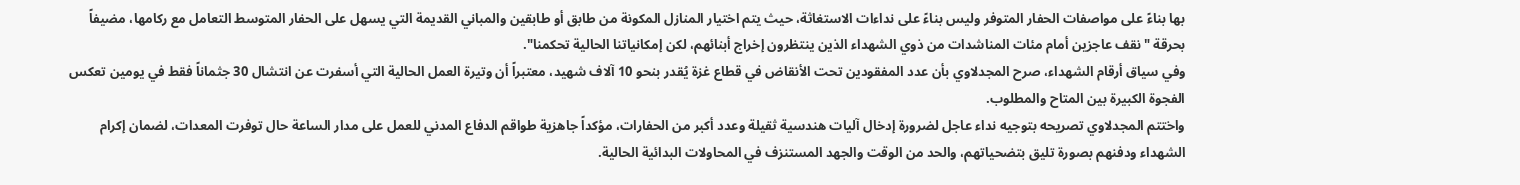بها بناءً على مواصفات الحفار المتوفر وليس بناءً على نداءات الاستغاثة، حيث يتم اختيار المنازل المكونة من طابق أو طابقين والمباني القديمة التي يسهل على الحفار المتوسط التعامل مع ركامها، مضيفاً بحرقة "نقف عاجزين أمام مئات المناشدات من ذوي الشهداء الذين ينتظرون إخراج أبنائهم، لكن إمكانياتنا الحالية تحكمنا".
وفي سياق أرقام الشهداء، صرح المجدلاوي بأن عدد المفقودين تحت الأنقاض في قطاع غزة يُقدر بنحو 10 آلاف شهيد، معتبراً أن وتيرة العمل الحالية التي أسفرت عن انتشال 30 جثماناً فقط في يومين تعكس الفجوة الكبيرة بين المتاح والمطلوب.
واختتم المجدلاوي تصريحه بتوجيه نداء عاجل لضرورة إدخال آليات هندسية ثقيلة وعدد أكبر من الحفارات، مؤكداً جاهزية طواقم الدفاع المدني للعمل على مدار الساعة حال توفرت المعدات، لضمان إكرام الشهداء ودفنهم بصورة تليق بتضحياتهم، والحد من الوقت والجهد المستنزف في المحاولات البدائية الحالية.